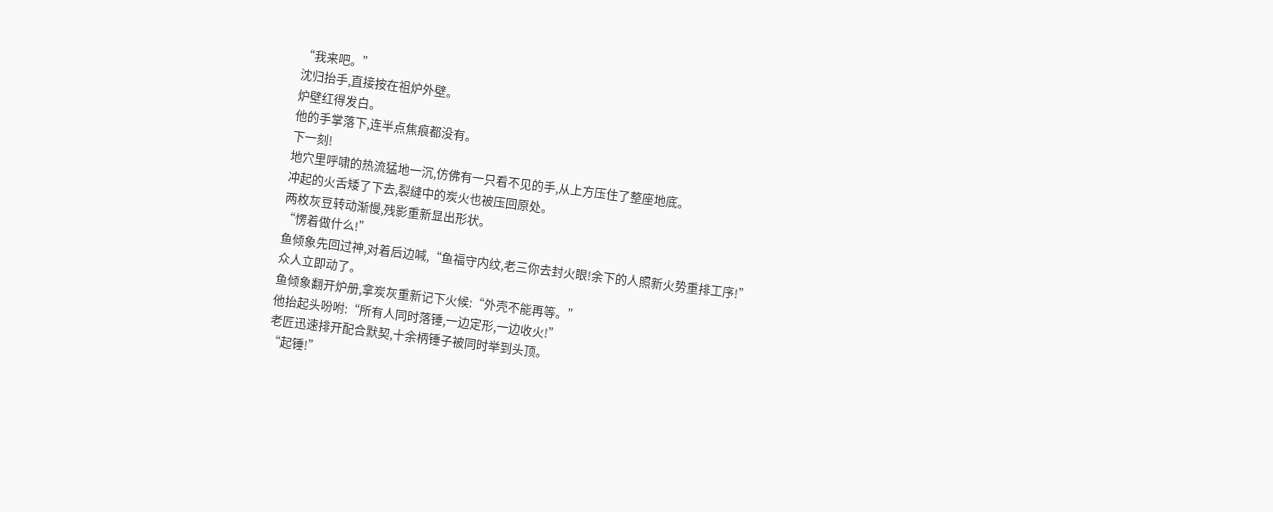“我来吧。”
沈归抬手,直接按在祖炉外壁。
炉壁红得发白。
他的手掌落下,连半点焦痕都没有。
下一刻!
地穴里呼啸的热流猛地一沉,仿佛有一只看不见的手,从上方压住了整座地底。
冲起的火舌矮了下去,裂缝中的炭火也被压回原处。
两枚灰豆转动渐慢,残影重新显出形状。
“愣着做什么!”
鱼倾象先回过神,对着后边喊,“鱼福守内纹,老三你去封火眼!余下的人照新火势重排工序!”
众人立即动了。
鱼倾象翻开炉册,拿炭灰重新记下火候:“外壳不能再等。”
他抬起头吩咐:“所有人同时落锤,一边定形,一边收火!”
老匠迅速排开配合默契,十余柄锤子被同时举到头顶。
“起锤!”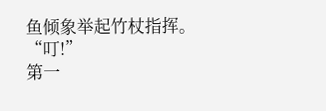鱼倾象举起竹杖指挥。
“叮!”
第一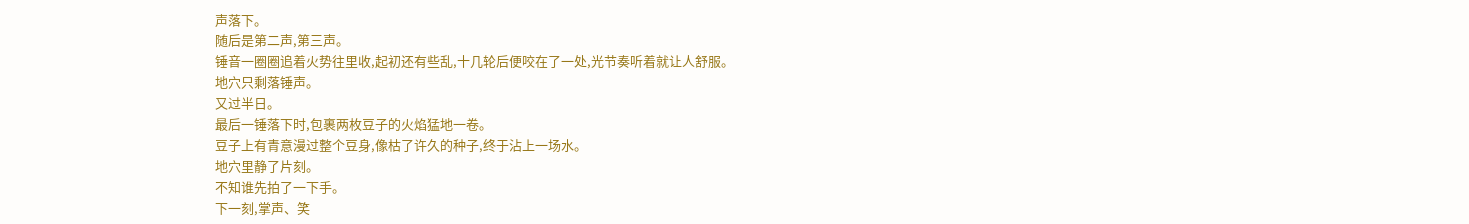声落下。
随后是第二声,第三声。
锤音一圈圈追着火势往里收,起初还有些乱,十几轮后便咬在了一处,光节奏听着就让人舒服。
地穴只剩落锤声。
又过半日。
最后一锤落下时,包裹两枚豆子的火焰猛地一卷。
豆子上有青意漫过整个豆身,像枯了许久的种子,终于沾上一场水。
地穴里静了片刻。
不知谁先拍了一下手。
下一刻,掌声、笑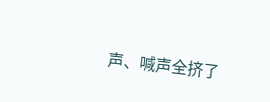声、喊声全挤了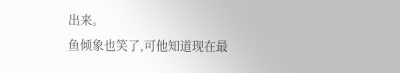出来。
鱼倾象也笑了,可他知道现在最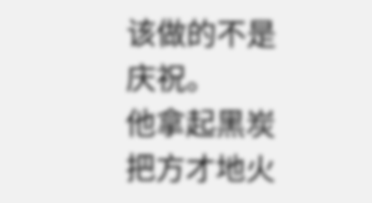该做的不是庆祝。
他拿起黑炭把方才地火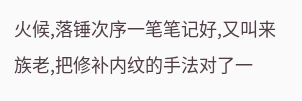火候,落锤次序一笔笔记好,又叫来族老,把修补内纹的手法对了一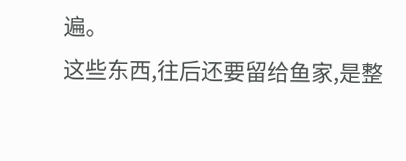遍。
这些东西,往后还要留给鱼家,是整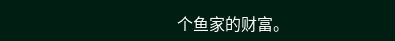个鱼家的财富。